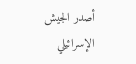أصدر الجيش الإسرائيلي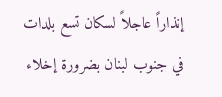إنذاراً عاجلاً لسكان تسع بلدات في جنوب لبنان بضرورة إخلاء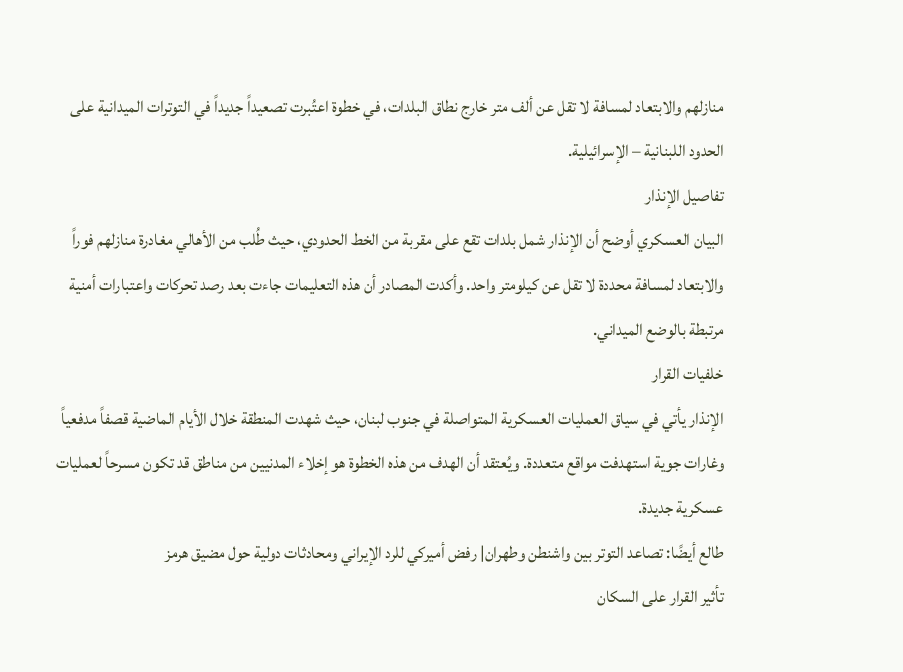منازلهم والابتعاد لمسافة لا تقل عن ألف متر خارج نطاق البلدات، في خطوة اعتُبرت تصعيداً جديداً في التوترات الميدانية على الحدود اللبنانية – الإسرائيلية.
تفاصيل الإنذار
البيان العسكري أوضح أن الإنذار شمل بلدات تقع على مقربة من الخط الحدودي، حيث طُلب من الأهالي مغادرة منازلهم فوراً والابتعاد لمسافة محددة لا تقل عن كيلومتر واحد. وأكدت المصادر أن هذه التعليمات جاءت بعد رصد تحركات واعتبارات أمنية مرتبطة بالوضع الميداني.
خلفيات القرار
الإنذار يأتي في سياق العمليات العسكرية المتواصلة في جنوب لبنان، حيث شهدت المنطقة خلال الأيام الماضية قصفاً مدفعياً وغارات جوية استهدفت مواقع متعددة. ويُعتقد أن الهدف من هذه الخطوة هو إخلاء المدنيين من مناطق قد تكون مسرحاً لعمليات عسكرية جديدة.
طالع أيضًا: تصاعد التوتر بين واشنطن وطهران| رفض أميركي للرد الإيراني ومحادثات دولية حول مضيق هرمز
تأثير القرار على السكان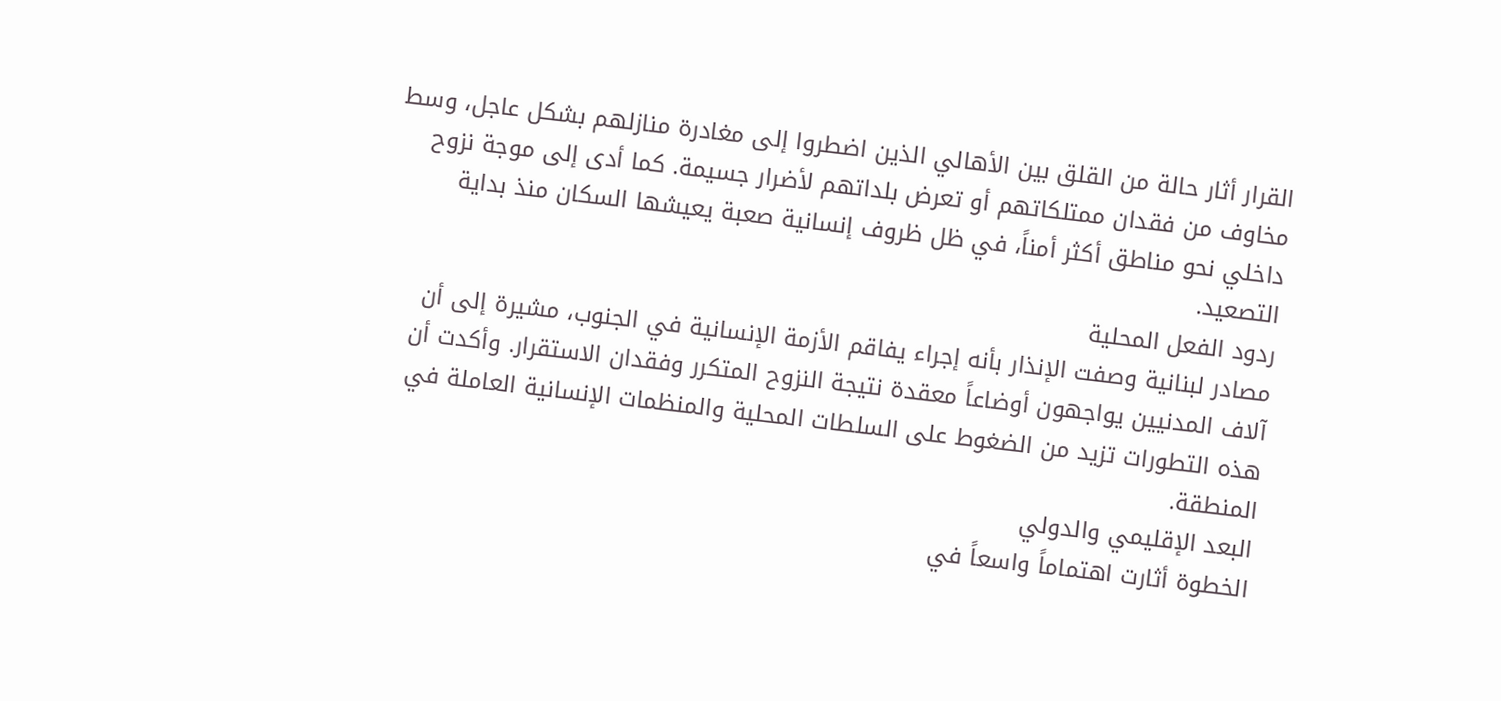القرار أثار حالة من القلق بين الأهالي الذين اضطروا إلى مغادرة منازلهم بشكل عاجل، وسط مخاوف من فقدان ممتلكاتهم أو تعرض بلداتهم لأضرار جسيمة. كما أدى إلى موجة نزوح داخلي نحو مناطق أكثر أمناً، في ظل ظروف إنسانية صعبة يعيشها السكان منذ بداية التصعيد.
ردود الفعل المحلية
مصادر لبنانية وصفت الإنذار بأنه إجراء يفاقم الأزمة الإنسانية في الجنوب، مشيرة إلى أن آلاف المدنيين يواجهون أوضاعاً معقدة نتيجة النزوح المتكرر وفقدان الاستقرار. وأكدت أن هذه التطورات تزيد من الضغوط على السلطات المحلية والمنظمات الإنسانية العاملة في المنطقة.
البعد الإقليمي والدولي
الخطوة أثارت اهتماماً واسعاً في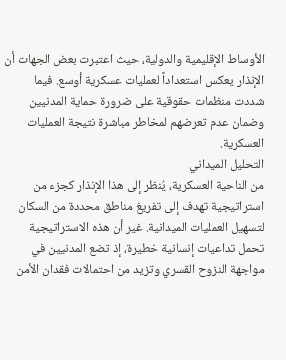الأوساط الإقليمية والدولية، حيث اعتبرت بعض الجهات أن الإنذار يعكس استعداداً لعمليات عسكرية أوسع. فيما شددت منظمات حقوقية على ضرورة حماية المدنيين وضمان عدم تعرضهم لمخاطر مباشرة نتيجة العمليات العسكرية.
التحليل الميداني
من الناحية العسكرية، يُنظر إلى هذا الإنذار كجزء من استراتيجية تهدف إلى تفريغ مناطق محددة من السكان لتسهيل العمليات الميدانية. غير أن هذه الاستراتيجية تحمل تداعيات إنسانية خطيرة، إذ تضع المدنيين في مواجهة النزوح القسري وتزيد من احتمالات فقدان الأمن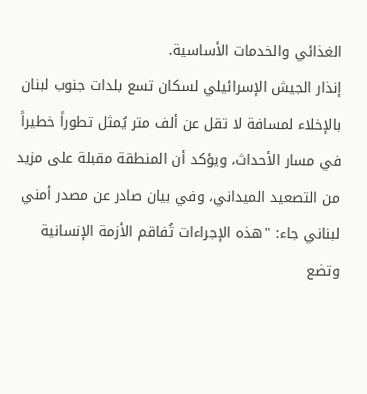الغذائي والخدمات الأساسية.
إنذار الجيش الإسرائيلي لسكان تسع بلدات جنوب لبنان بالإخلاء لمسافة لا تقل عن ألف متر يُمثل تطوراً خطيراً في مسار الأحداث، ويؤكد أن المنطقة مقبلة على مزيد من التصعيد الميداني، وفي بيان صادر عن مصدر أمني لبناني جاء: "هذه الإجراءات تُفاقم الأزمة الإنسانية وتضع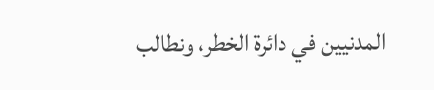المدنيين في دائرة الخطر، ونطالب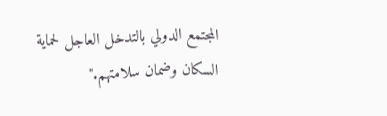المجتمع الدولي بالتدخل العاجل لحماية السكان وضمان سلامتهم."